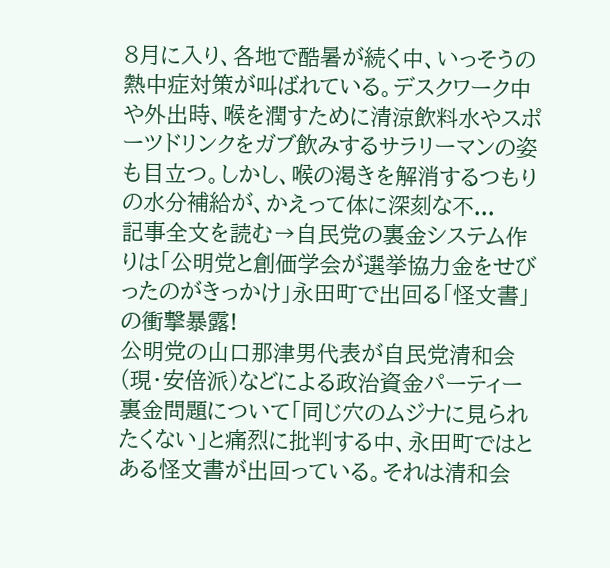8月に入り、各地で酷暑が続く中、いっそうの熱中症対策が叫ばれている。デスクワーク中や外出時、喉を潤すために清涼飲料水やスポーツドリンクをガブ飲みするサラリーマンの姿も目立つ。しかし、喉の渇きを解消するつもりの水分補給が、かえって体に深刻な不...
記事全文を読む→自民党の裏金システム作りは「公明党と創価学会が選挙協力金をせびったのがきっかけ」永田町で出回る「怪文書」の衝撃暴露!
公明党の山口那津男代表が自民党清和会(現・安倍派)などによる政治資金パーティー裏金問題について「同じ穴のムジナに見られたくない」と痛烈に批判する中、永田町ではとある怪文書が出回っている。それは清和会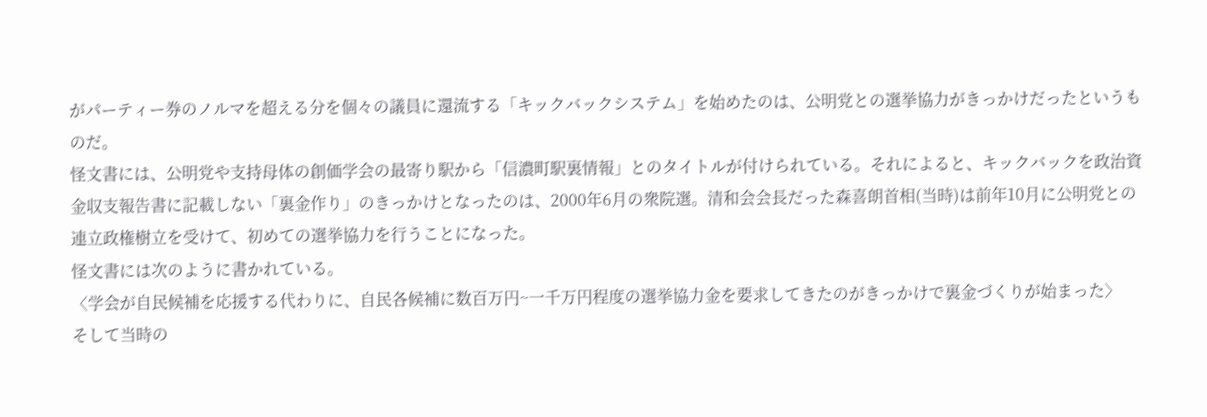がパーティー券のノルマを超える分を個々の議員に還流する「キックバックシステム」を始めたのは、公明党との選挙協力がきっかけだったというものだ。
怪文書には、公明党や支持母体の創価学会の最寄り駅から「信濃町駅裏情報」とのタイトルが付けられている。それによると、キックバックを政治資金収支報告書に記載しない「裏金作り」のきっかけとなったのは、2000年6月の衆院選。清和会会長だった森喜朗首相(当時)は前年10月に公明党との連立政権樹立を受けて、初めての選挙協力を行うことになった。
怪文書には次のように書かれている。
〈学会が自民候補を応援する代わりに、自民各候補に数百万円~一千万円程度の選挙協力金を要求してきたのがきっかけで裏金づくりが始まった〉
そして当時の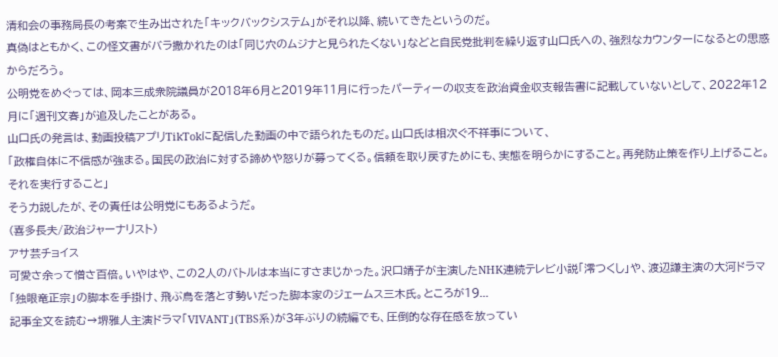清和会の事務局長の考案で生み出された「キックバックシステム」がそれ以降、続いてきたというのだ。
真偽はともかく、この怪文書がバラ撒かれたのは「同じ穴のムジナと見られたくない」などと自民党批判を繰り返す山口氏への、強烈なカウンターになるとの思惑からだろう。
公明党をめぐっては、岡本三成衆院議員が2018年6月と2019年11月に行ったパーティーの収支を政治資金収支報告書に記載していないとして、2022年12月に「週刊文春」が追及したことがある。
山口氏の発言は、動画投稿アプリTikTokに配信した動画の中で語られたものだ。山口氏は相次ぐ不祥事について、
「政権自体に不信感が強まる。国民の政治に対する諦めや怒りが募ってくる。信頼を取り戻すためにも、実態を明らかにすること。再発防止策を作り上げること。それを実行すること」
そう力説したが、その責任は公明党にもあるようだ。
(喜多長夫/政治ジャーナリスト)
アサ芸チョイス
可愛さ余って憎さ百倍。いやはや、この2人のバトルは本当にすさまじかった。沢口靖子が主演したNHK連続テレビ小説「澪つくし」や、渡辺謙主演の大河ドラマ「独眼竜正宗」の脚本を手掛け、飛ぶ鳥を落とす勢いだった脚本家のジェームス三木氏。ところが19...
記事全文を読む→堺雅人主演ドラマ「VIVANT」(TBS系)が3年ぶりの続編でも、圧倒的な存在感を放ってい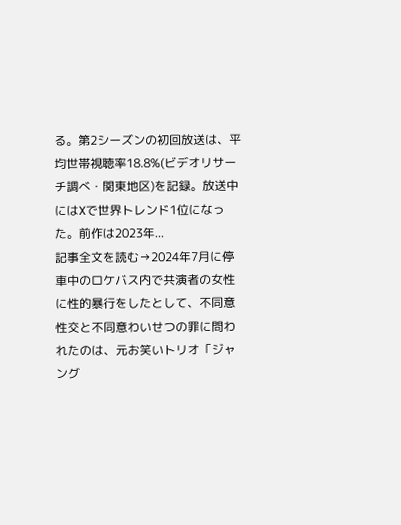る。第2シーズンの初回放送は、平均世帯視聴率18.8%(ビデオリサーチ調べ・関東地区)を記録。放送中にはXで世界トレンド1位になった。前作は2023年...
記事全文を読む→2024年7月に停車中のロケバス内で共演者の女性に性的暴行をしたとして、不同意性交と不同意わいせつの罪に問われたのは、元お笑いトリオ「ジャング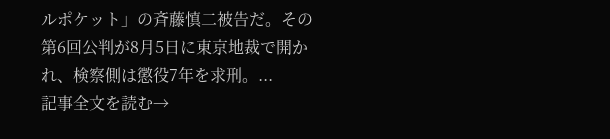ルポケット」の斉藤慎二被告だ。その第6回公判が8月5日に東京地裁で開かれ、検察側は懲役7年を求刑。...
記事全文を読む→